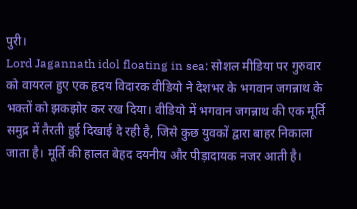पुरी।
Lord Jagannath idol floating in sea: सोशल मीडिया पर गुरुवार को वायरल हुए एक हृदय विदारक वीडियो ने देशभर के भगवान जगन्नाथ के भक्तों को झकझोर कर रख दिया। वीडियो में भगवान जगन्नाथ की एक मूर्ति समुद्र में तैरती हुई दिखाई दे रही है, जिसे कुछ युवकों द्वारा बाहर निकाला जाता है। मूर्ति की हालत बेहद दयनीय और पीड़ादायक नजर आती है।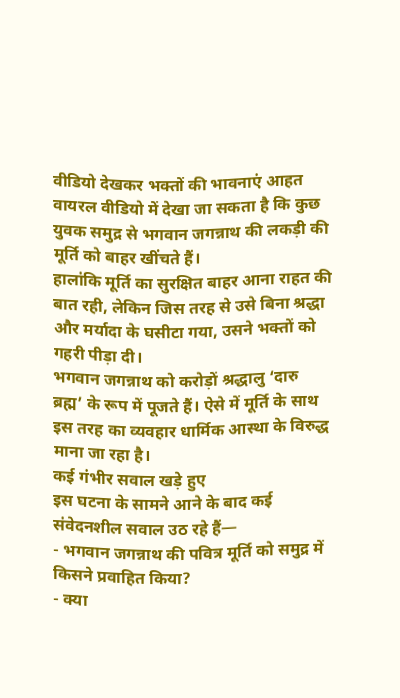वीडियो देखकर भक्तों की भावनाएं आहत
वायरल वीडियो में देखा जा सकता है कि कुछ युवक समुद्र से भगवान जगन्नाथ की लकड़ी की मूर्ति को बाहर खींचते हैं।
हालांकि मूर्ति का सुरक्षित बाहर आना राहत की बात रही, लेकिन जिस तरह से उसे बिना श्रद्धा और मर्यादा के घसीटा गया, उसने भक्तों को गहरी पीड़ा दी।
भगवान जगन्नाथ को करोड़ों श्रद्धालु ‘दारु ब्रह्म’ के रूप में पूजते हैं। ऐसे में मूर्ति के साथ इस तरह का व्यवहार धार्मिक आस्था के विरुद्ध माना जा रहा है।
कई गंभीर सवाल खड़े हुए
इस घटना के सामने आने के बाद कई संवेदनशील सवाल उठ रहे हैं—
- भगवान जगन्नाथ की पवित्र मूर्ति को समुद्र में किसने प्रवाहित किया?
- क्या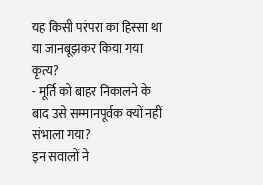यह किसी परंपरा का हिस्सा था या जानबूझकर किया गया कृत्य?
- मूर्ति को बाहर निकालने के बाद उसे सम्मानपूर्वक क्यों नहीं संभाला गया?
इन सवालों ने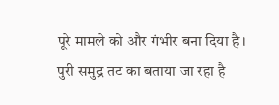पूरे मामले को और गंभीर बना दिया है।
पुरी समुद्र तट का बताया जा रहा है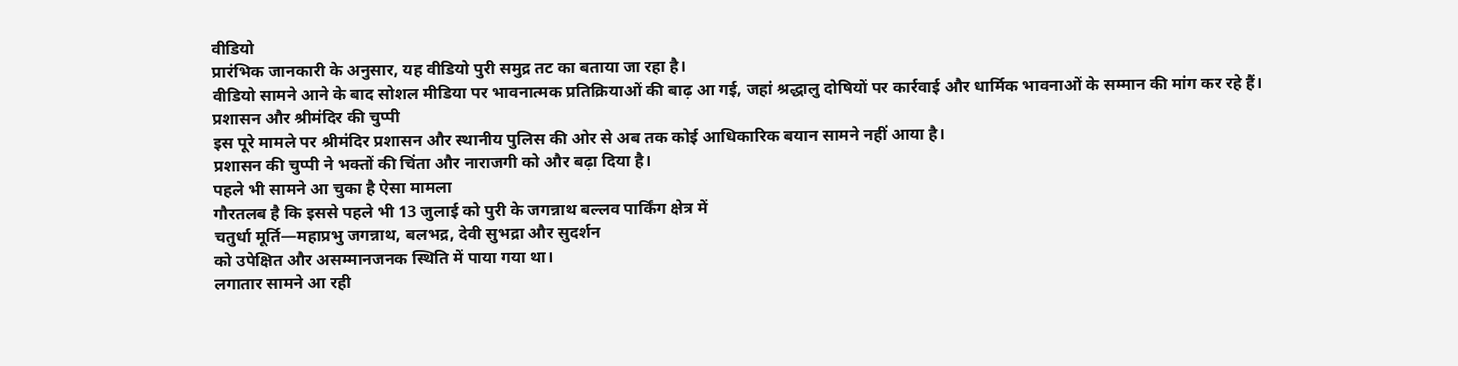वीडियो
प्रारंभिक जानकारी के अनुसार, यह वीडियो पुरी समुद्र तट का बताया जा रहा है।
वीडियो सामने आने के बाद सोशल मीडिया पर भावनात्मक प्रतिक्रियाओं की बाढ़ आ गई, जहां श्रद्धालु दोषियों पर कार्रवाई और धार्मिक भावनाओं के सम्मान की मांग कर रहे हैं।
प्रशासन और श्रीमंदिर की चुप्पी
इस पूरे मामले पर श्रीमंदिर प्रशासन और स्थानीय पुलिस की ओर से अब तक कोई आधिकारिक बयान सामने नहीं आया है।
प्रशासन की चुप्पी ने भक्तों की चिंता और नाराजगी को और बढ़ा दिया है।
पहले भी सामने आ चुका है ऐसा मामला
गौरतलब है कि इससे पहले भी 13 जुलाई को पुरी के जगन्नाथ बल्लव पार्किंग क्षेत्र में
चतुर्धा मूर्ति—महाप्रभु जगन्नाथ, बलभद्र, देवी सुभद्रा और सुदर्शन
को उपेक्षित और असम्मानजनक स्थिति में पाया गया था।
लगातार सामने आ रही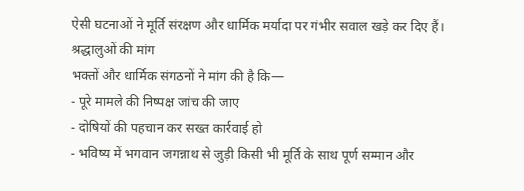ऐसी घटनाओं ने मूर्ति संरक्षण और धार्मिक मर्यादा पर गंभीर सवाल खड़े कर दिए हैं।
श्रद्धालुओं की मांग
भक्तों और धार्मिक संगठनों ने मांग की है कि—
- पूरे मामले की निष्पक्ष जांच की जाए
- दोषियों की पहचान कर सख्त कार्रवाई हो
- भविष्य में भगवान जगन्नाथ से जुड़ी किसी भी मूर्ति के साथ पूर्ण सम्मान और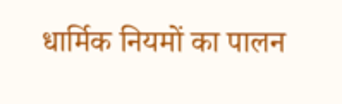धार्मिक नियमों का पालन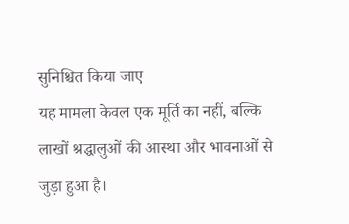सुनिश्चित किया जाए
यह मामला केवल एक मूर्ति का नहीं, बल्कि लाखों श्रद्धालुओं की आस्था और भावनाओं से जुड़ा हुआ है।